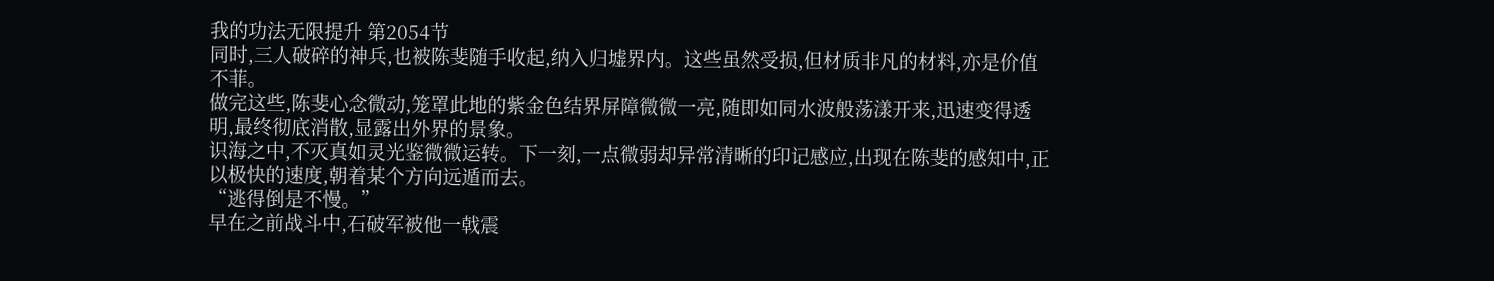我的功法无限提升 第2054节
同时,三人破碎的神兵,也被陈斐随手收起,纳入归墟界内。这些虽然受损,但材质非凡的材料,亦是价值不菲。
做完这些,陈斐心念微动,笼罩此地的紫金色结界屏障微微一亮,随即如同水波般荡漾开来,迅速变得透明,最终彻底消散,显露出外界的景象。
识海之中,不灭真如灵光鉴微微运转。下一刻,一点微弱却异常清晰的印记感应,出现在陈斐的感知中,正以极快的速度,朝着某个方向远遁而去。
“逃得倒是不慢。”
早在之前战斗中,石破军被他一戟震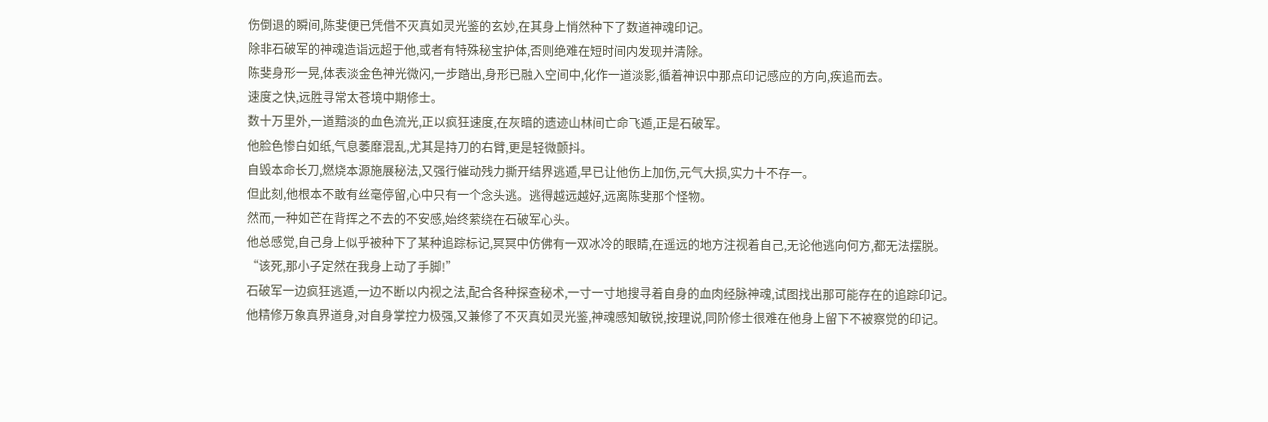伤倒退的瞬间,陈斐便已凭借不灭真如灵光鉴的玄妙,在其身上悄然种下了数道神魂印记。
除非石破军的神魂造诣远超于他,或者有特殊秘宝护体,否则绝难在短时间内发现并清除。
陈斐身形一晃,体表淡金色神光微闪,一步踏出,身形已融入空间中,化作一道淡影,循着神识中那点印记感应的方向,疾追而去。
速度之快,远胜寻常太苍境中期修士。
数十万里外,一道黯淡的血色流光,正以疯狂速度,在灰暗的遗迹山林间亡命飞遁,正是石破军。
他脸色惨白如纸,气息萎靡混乱,尤其是持刀的右臂,更是轻微颤抖。
自毁本命长刀,燃烧本源施展秘法,又强行催动残力撕开结界逃遁,早已让他伤上加伤,元气大损,实力十不存一。
但此刻,他根本不敢有丝毫停留,心中只有一个念头逃。逃得越远越好,远离陈斐那个怪物。
然而,一种如芒在背挥之不去的不安感,始终萦绕在石破军心头。
他总感觉,自己身上似乎被种下了某种追踪标记,冥冥中仿佛有一双冰冷的眼睛,在遥远的地方注视着自己,无论他逃向何方,都无法摆脱。
“该死,那小子定然在我身上动了手脚!”
石破军一边疯狂逃遁,一边不断以内视之法,配合各种探查秘术,一寸一寸地搜寻着自身的血肉经脉神魂,试图找出那可能存在的追踪印记。
他精修万象真界道身,对自身掌控力极强,又兼修了不灭真如灵光鉴,神魂感知敏锐,按理说,同阶修士很难在他身上留下不被察觉的印记。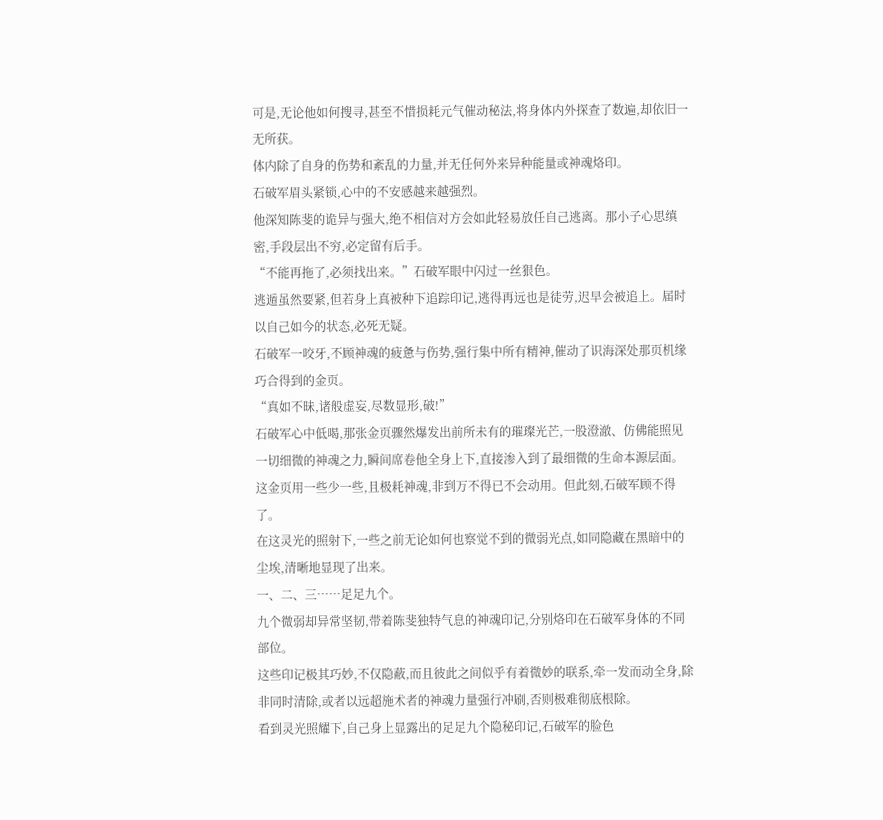可是,无论他如何搜寻,甚至不惜损耗元气催动秘法,将身体内外探查了数遍,却依旧一无所获。
体内除了自身的伤势和紊乱的力量,并无任何外来异种能量或神魂烙印。
石破军眉头紧锁,心中的不安感越来越强烈。
他深知陈斐的诡异与强大,绝不相信对方会如此轻易放任自己逃离。那小子心思缜密,手段层出不穷,必定留有后手。
“不能再拖了,必须找出来。”石破军眼中闪过一丝狠色。
逃遁虽然要紧,但若身上真被种下追踪印记,逃得再远也是徒劳,迟早会被追上。届时以自己如今的状态,必死无疑。
石破军一咬牙,不顾神魂的疲惫与伤势,强行集中所有精神,催动了识海深处那页机缘巧合得到的金页。
“真如不昧,诸般虚妄,尽数显形,破!”
石破军心中低喝,那张金页骤然爆发出前所未有的璀璨光芒,一股澄澈、仿佛能照见一切细微的神魂之力,瞬间席卷他全身上下,直接渗入到了最细微的生命本源层面。
这金页用一些少一些,且极耗神魂,非到万不得已不会动用。但此刻,石破军顾不得了。
在这灵光的照射下,一些之前无论如何也察觉不到的微弱光点,如同隐藏在黑暗中的尘埃,清晰地显现了出来。
一、二、三……足足九个。
九个微弱却异常坚韧,带着陈斐独特气息的神魂印记,分别烙印在石破军身体的不同部位。
这些印记极其巧妙,不仅隐蔽,而且彼此之间似乎有着微妙的联系,牵一发而动全身,除非同时清除,或者以远超施术者的神魂力量强行冲刷,否则极难彻底根除。
看到灵光照耀下,自己身上显露出的足足九个隐秘印记,石破军的脸色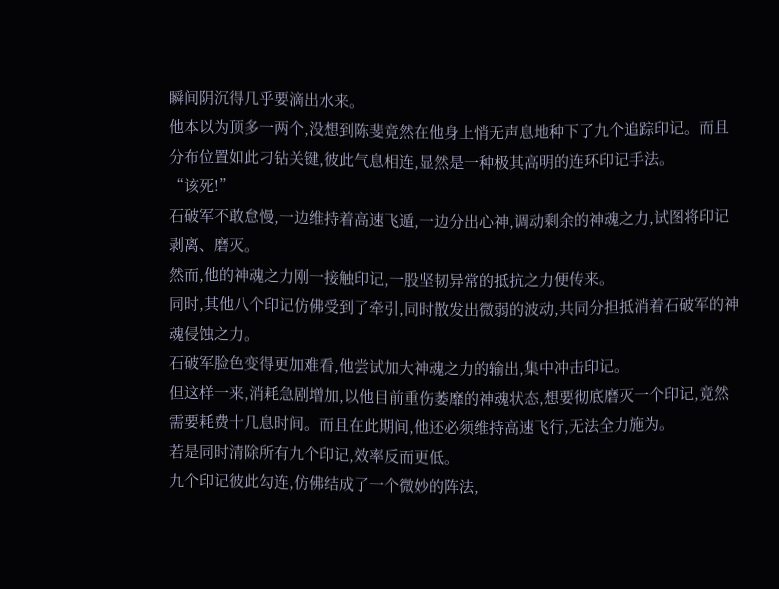瞬间阴沉得几乎要滴出水来。
他本以为顶多一两个,没想到陈斐竟然在他身上悄无声息地种下了九个追踪印记。而且分布位置如此刁钻关键,彼此气息相连,显然是一种极其高明的连环印记手法。
“该死!”
石破军不敢怠慢,一边维持着高速飞遁,一边分出心神,调动剩余的神魂之力,试图将印记剥离、磨灭。
然而,他的神魂之力刚一接触印记,一股坚韧异常的抵抗之力便传来。
同时,其他八个印记仿佛受到了牵引,同时散发出微弱的波动,共同分担抵消着石破军的神魂侵蚀之力。
石破军脸色变得更加难看,他尝试加大神魂之力的输出,集中冲击印记。
但这样一来,消耗急剧增加,以他目前重伤萎靡的神魂状态,想要彻底磨灭一个印记,竟然需要耗费十几息时间。而且在此期间,他还必须维持高速飞行,无法全力施为。
若是同时清除所有九个印记,效率反而更低。
九个印记彼此勾连,仿佛结成了一个微妙的阵法,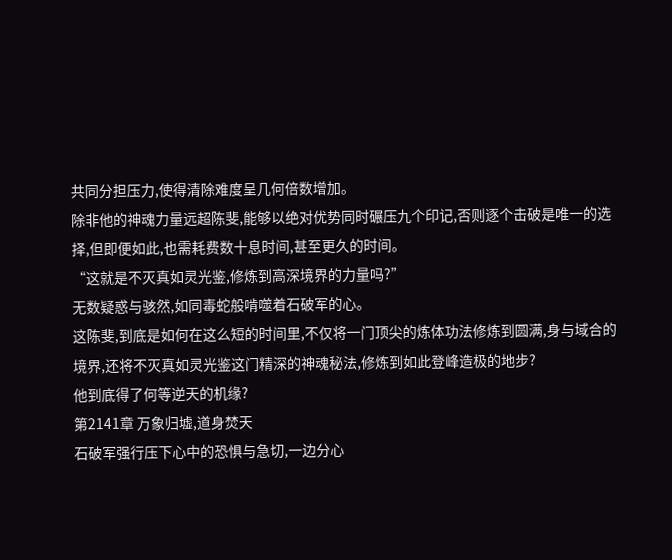共同分担压力,使得清除难度呈几何倍数增加。
除非他的神魂力量远超陈斐,能够以绝对优势同时碾压九个印记,否则逐个击破是唯一的选择,但即便如此,也需耗费数十息时间,甚至更久的时间。
“这就是不灭真如灵光鉴,修炼到高深境界的力量吗?”
无数疑惑与骇然,如同毒蛇般啃噬着石破军的心。
这陈斐,到底是如何在这么短的时间里,不仅将一门顶尖的炼体功法修炼到圆满,身与域合的境界,还将不灭真如灵光鉴这门精深的神魂秘法,修炼到如此登峰造极的地步?
他到底得了何等逆天的机缘?
第2141章 万象归墟,道身焚天
石破军强行压下心中的恐惧与急切,一边分心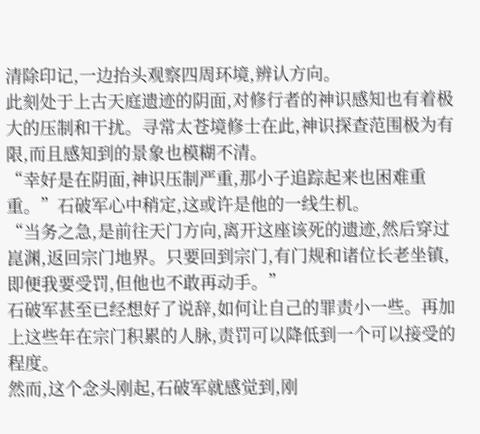清除印记,一边抬头观察四周环境,辨认方向。
此刻处于上古天庭遗迹的阴面,对修行者的神识感知也有着极大的压制和干扰。寻常太苍境修士在此,神识探查范围极为有限,而且感知到的景象也模糊不清。
“幸好是在阴面,神识压制严重,那小子追踪起来也困难重重。”石破军心中稍定,这或许是他的一线生机。
“当务之急,是前往天门方向,离开这座该死的遗迹,然后穿过崑渊,返回宗门地界。只要回到宗门,有门规和诸位长老坐镇,即便我要受罚,但他也不敢再动手。”
石破军甚至已经想好了说辞,如何让自己的罪责小一些。再加上这些年在宗门积累的人脉,责罚可以降低到一个可以接受的程度。
然而,这个念头刚起,石破军就感觉到,刚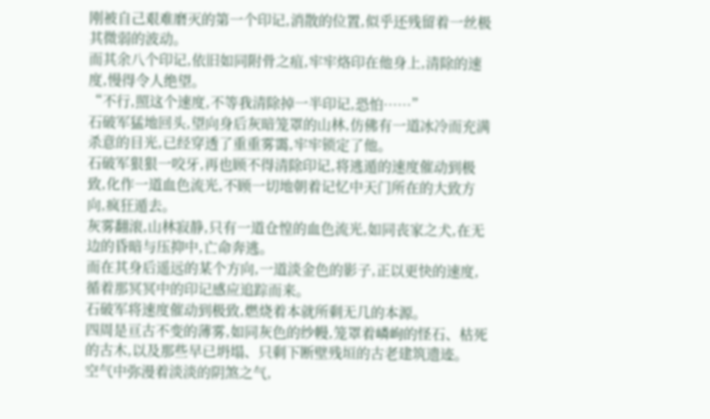刚被自己艰难磨灭的第一个印记,消散的位置,似乎还残留着一丝极其微弱的波动。
而其余八个印记,依旧如同附骨之疽,牢牢烙印在他身上,清除的速度,慢得令人绝望。
“不行,照这个速度,不等我清除掉一半印记,恐怕……”
石破军猛地回头,望向身后灰暗笼罩的山林,仿佛有一道冰冷而充满杀意的目光,已经穿透了重重雾霭,牢牢锁定了他。
石破军狠狠一咬牙,再也顾不得清除印记,将逃遁的速度催动到极致,化作一道血色流光,不顾一切地朝着记忆中天门所在的大致方向,疯狂遁去。
灰雾翻滚,山林寂静,只有一道仓惶的血色流光,如同丧家之犬,在无边的昏暗与压抑中,亡命奔逃。
而在其身后遥远的某个方向,一道淡金色的影子,正以更快的速度,循着那冥冥中的印记感应追踪而来。
石破军将速度催动到极致,燃烧着本就所剩无几的本源。
四周是亘古不变的薄雾,如同灰色的纱幔,笼罩着嶙峋的怪石、枯死的古木,以及那些早已坍塌、只剩下断壁残垣的古老建筑遗迹。
空气中弥漫着淡淡的阴煞之气,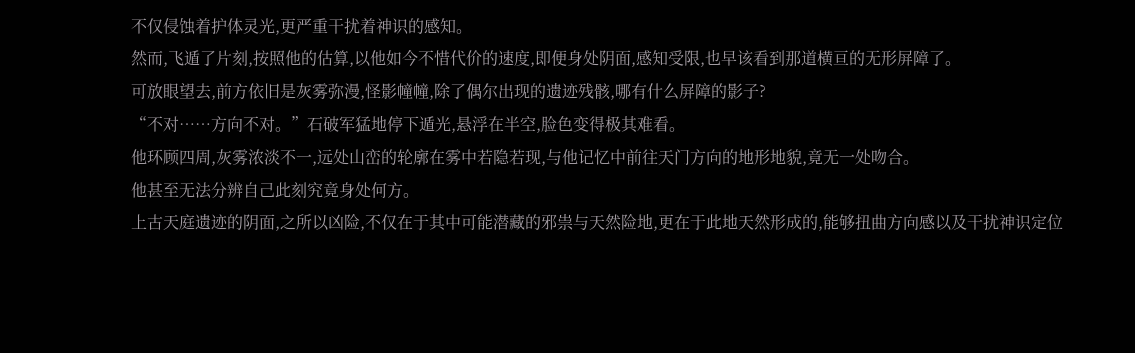不仅侵蚀着护体灵光,更严重干扰着神识的感知。
然而,飞遁了片刻,按照他的估算,以他如今不惜代价的速度,即便身处阴面,感知受限,也早该看到那道横亘的无形屏障了。
可放眼望去,前方依旧是灰雾弥漫,怪影幢幢,除了偶尔出现的遗迹残骸,哪有什么屏障的影子?
“不对……方向不对。”石破军猛地停下遁光,悬浮在半空,脸色变得极其难看。
他环顾四周,灰雾浓淡不一,远处山峦的轮廓在雾中若隐若现,与他记忆中前往天门方向的地形地貌,竟无一处吻合。
他甚至无法分辨自己此刻究竟身处何方。
上古天庭遗迹的阴面,之所以凶险,不仅在于其中可能潜藏的邪祟与天然险地,更在于此地天然形成的,能够扭曲方向感以及干扰神识定位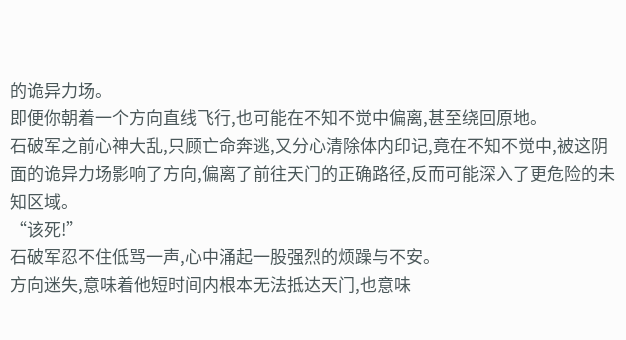的诡异力场。
即便你朝着一个方向直线飞行,也可能在不知不觉中偏离,甚至绕回原地。
石破军之前心神大乱,只顾亡命奔逃,又分心清除体内印记,竟在不知不觉中,被这阴面的诡异力场影响了方向,偏离了前往天门的正确路径,反而可能深入了更危险的未知区域。
“该死!”
石破军忍不住低骂一声,心中涌起一股强烈的烦躁与不安。
方向迷失,意味着他短时间内根本无法抵达天门,也意味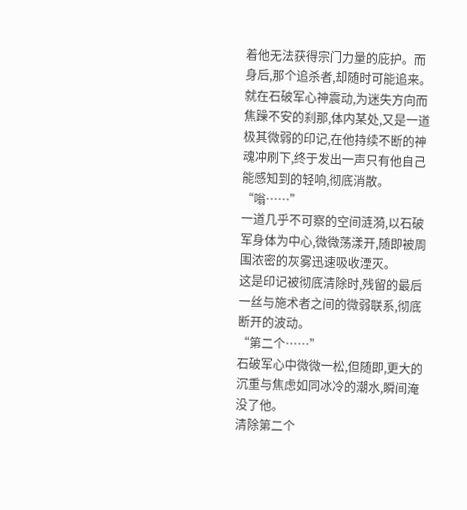着他无法获得宗门力量的庇护。而身后,那个追杀者,却随时可能追来。
就在石破军心神震动,为迷失方向而焦躁不安的刹那,体内某处,又是一道极其微弱的印记,在他持续不断的神魂冲刷下,终于发出一声只有他自己能感知到的轻响,彻底消散。
“嗡……”
一道几乎不可察的空间涟漪,以石破军身体为中心,微微荡漾开,随即被周围浓密的灰雾迅速吸收湮灭。
这是印记被彻底清除时,残留的最后一丝与施术者之间的微弱联系,彻底断开的波动。
“第二个……”
石破军心中微微一松,但随即,更大的沉重与焦虑如同冰冷的潮水,瞬间淹没了他。
清除第二个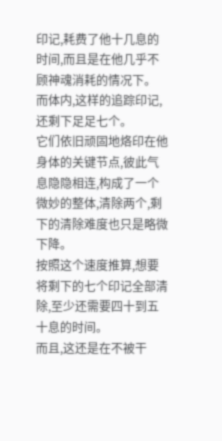印记,耗费了他十几息的时间,而且是在他几乎不顾神魂消耗的情况下。
而体内,这样的追踪印记,还剩下足足七个。
它们依旧顽固地烙印在他身体的关键节点,彼此气息隐隐相连,构成了一个微妙的整体,清除两个,剩下的清除难度也只是略微下降。
按照这个速度推算,想要将剩下的七个印记全部清除,至少还需要四十到五十息的时间。
而且,这还是在不被干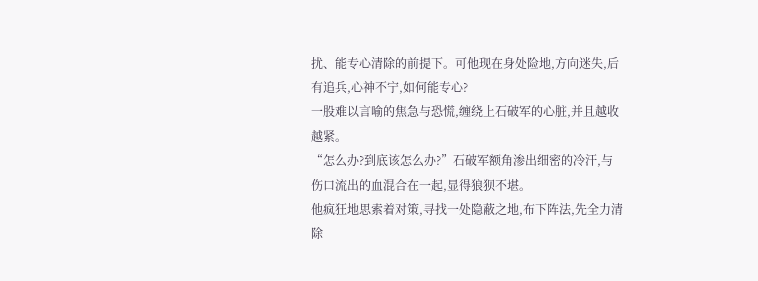扰、能专心清除的前提下。可他现在身处险地,方向迷失,后有追兵,心神不宁,如何能专心?
一股难以言喻的焦急与恐慌,缠绕上石破军的心脏,并且越收越紧。
“怎么办?到底该怎么办?”石破军额角渗出细密的冷汗,与伤口流出的血混合在一起,显得狼狈不堪。
他疯狂地思索着对策,寻找一处隐蔽之地,布下阵法,先全力清除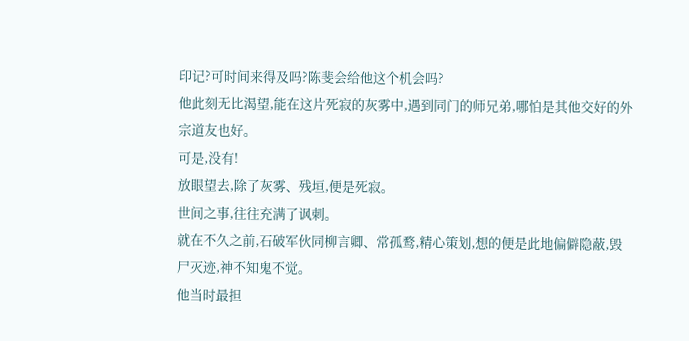印记?可时间来得及吗?陈斐会给他这个机会吗?
他此刻无比渴望,能在这片死寂的灰雾中,遇到同门的师兄弟,哪怕是其他交好的外宗道友也好。
可是,没有!
放眼望去,除了灰雾、残垣,便是死寂。
世间之事,往往充满了讽刺。
就在不久之前,石破军伙同柳言卿、常孤鹜,精心策划,想的便是此地偏僻隐蔽,毁尸灭迹,神不知鬼不觉。
他当时最担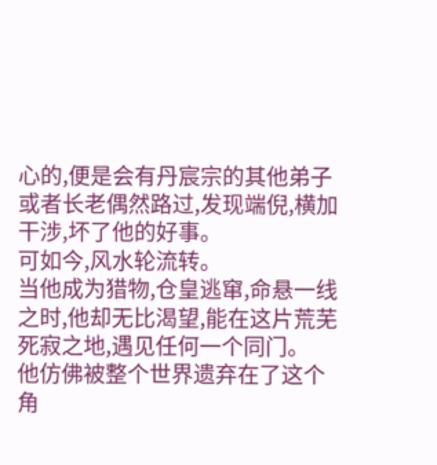心的,便是会有丹宸宗的其他弟子或者长老偶然路过,发现端倪,横加干涉,坏了他的好事。
可如今,风水轮流转。
当他成为猎物,仓皇逃窜,命悬一线之时,他却无比渴望,能在这片荒芜死寂之地,遇见任何一个同门。
他仿佛被整个世界遗弃在了这个角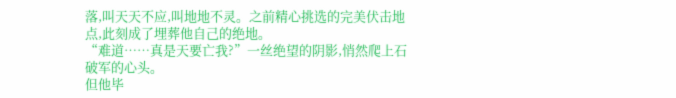落,叫天天不应,叫地地不灵。之前精心挑选的完美伏击地点,此刻成了埋葬他自己的绝地。
“难道……真是天要亡我?”一丝绝望的阴影,悄然爬上石破军的心头。
但他毕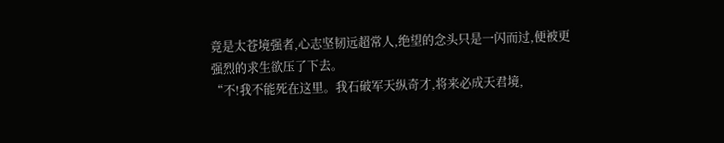竟是太苍境强者,心志坚韧远超常人,绝望的念头只是一闪而过,便被更强烈的求生欲压了下去。
“不!我不能死在这里。我石破军天纵奇才,将来必成天君境,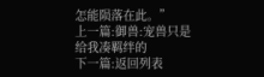怎能陨落在此。”
上一篇:御兽:宠兽只是给我凑羁绊的
下一篇:返回列表